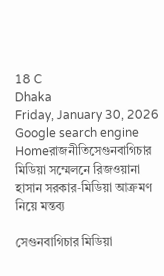18 C
Dhaka
Friday, January 30, 2026
Google search engine
Homeরাজনীতিসেগুনবাগিচার মিডিয়া সম্মেলনে রিজওয়ানা হাসান সরকার‑মিডিয়া আক্রমণ নিয়ে মন্তব্য

সেগুনবাগিচার মিডিয়া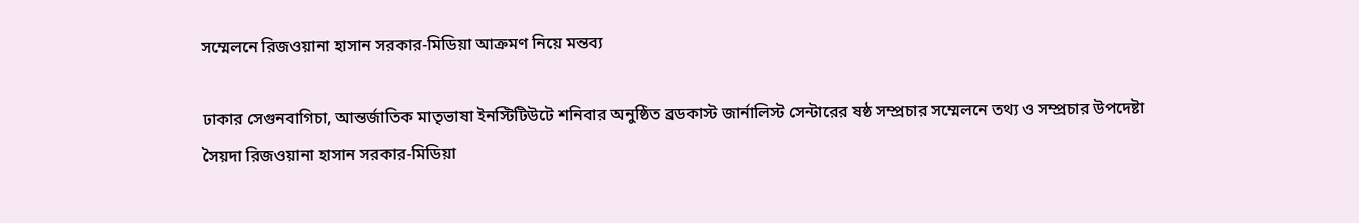সম্মেলনে রিজওয়ানা হাসান সরকার‑মিডিয়া আক্রমণ নিয়ে মন্তব্য

ঢাকার সেগুনবাগিচা, আন্তর্জাতিক মাতৃভাষা ইনস্টিটিউটে শনিবার অনুষ্ঠিত ব্রডকাস্ট জার্নালিস্ট সেন্টারের ষষ্ঠ সম্প্রচার সম্মেলনে তথ্য ও সম্প্রচার উপদেষ্টা সৈয়দা রিজওয়ানা হাসান সরকার‑মিডিয়া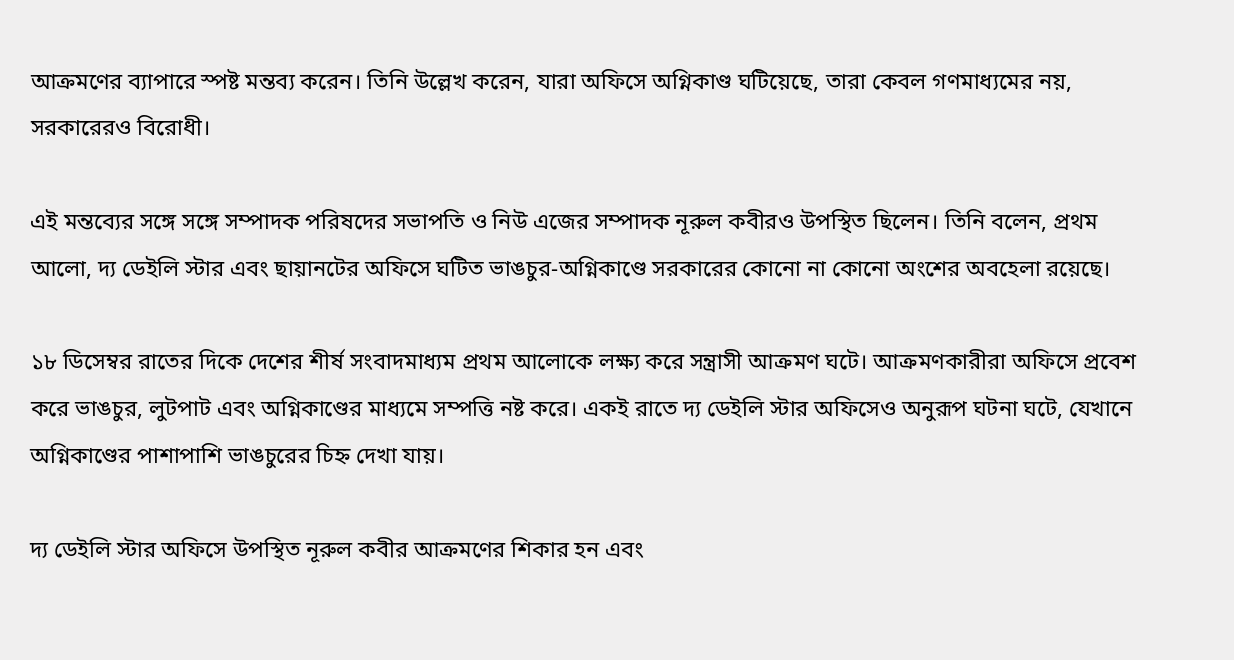আক্রমণের ব্যাপারে স্পষ্ট মন্তব্য করেন। তিনি উল্লেখ করেন, যারা অফিসে অগ্নিকাণ্ড ঘটিয়েছে, তারা কেবল গণমাধ্যমের নয়, সরকারেরও বিরোধী।

এই মন্তব্যের সঙ্গে সঙ্গে সম্পাদক পরিষদের সভাপতি ও নিউ এজের সম্পাদক নূরুল কবীরও উপস্থিত ছিলেন। তিনি বলেন, প্রথম আলো, দ্য ডেইলি স্টার এবং ছায়ানটের অফিসে ঘটিত ভাঙচুর‑অগ্নিকাণ্ডে সরকারের কোনো না কোনো অংশের অবহেলা রয়েছে।

১৮ ডিসেম্বর রাতের দিকে দেশের শীর্ষ সংবাদমাধ্যম প্রথম আলোকে লক্ষ্য করে সন্ত্রাসী আক্রমণ ঘটে। আক্রমণকারীরা অফিসে প্রবেশ করে ভাঙচুর, লুটপাট এবং অগ্নিকাণ্ডের মাধ্যমে সম্পত্তি নষ্ট করে। একই রাতে দ্য ডেইলি স্টার অফিসেও অনুরূপ ঘটনা ঘটে, যেখানে অগ্নিকাণ্ডের পাশাপাশি ভাঙচুরের চিহ্ন দেখা যায়।

দ্য ডেইলি স্টার অফিসে উপস্থিত নূরুল কবীর আক্রমণের শিকার হন এবং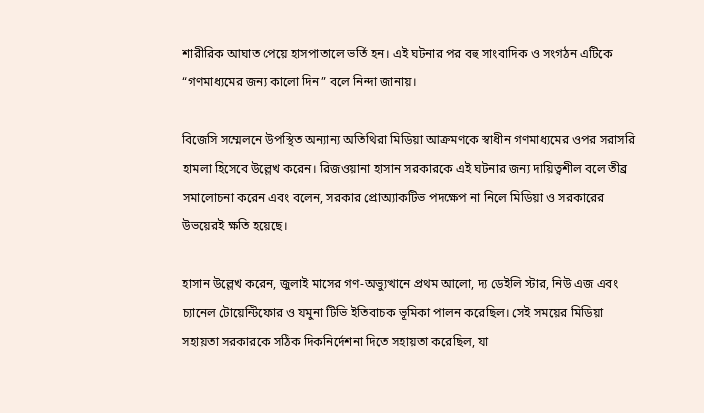শারীরিক আঘাত পেয়ে হাসপাতালে ভর্তি হন। এই ঘটনার পর বহু সাংবাদিক ও সংগঠন এটিকে “গণমাধ্যমের জন্য কালো দিন” বলে নিন্দা জানায়।

বিজেসি সম্মেলনে উপস্থিত অন্যান্য অতিথিরা মিডিয়া আক্রমণকে স্বাধীন গণমাধ্যমের ওপর সরাসরি হামলা হিসেবে উল্লেখ করেন। রিজওয়ানা হাসান সরকারকে এই ঘটনার জন্য দায়িত্বশীল বলে তীব্র সমালোচনা করেন এবং বলেন, সরকার প্রোঅ্যাকটিভ পদক্ষেপ না নিলে মিডিয়া ও সরকারের উভয়েরই ক্ষতি হয়েছে।

হাসান উল্লেখ করেন, জুলাই মাসের গণ-অভ্যুত্থানে প্রথম আলো, দ্য ডেইলি স্টার, নিউ এজ এবং চ্যানেল টোয়েন্টিফোর ও যমুনা টিভি ইতিবাচক ভূমিকা পালন করেছিল। সেই সময়ের মিডিয়া সহায়তা সরকারকে সঠিক দিকনির্দেশনা দিতে সহায়তা করেছিল, যা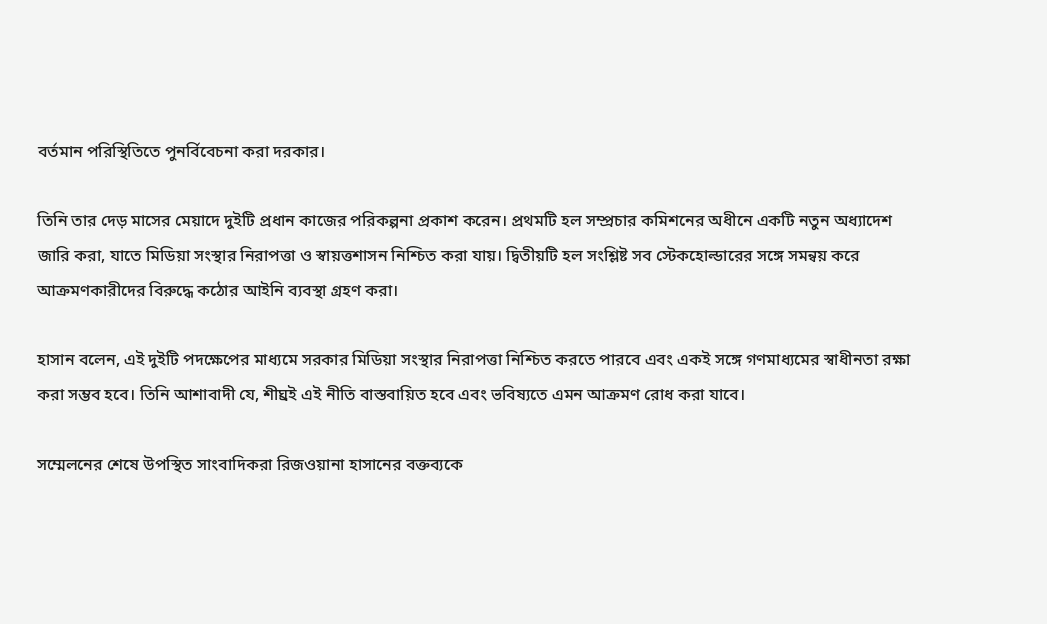বর্তমান পরিস্থিতিতে পুনর্বিবেচনা করা দরকার।

তিনি তার দেড় মাসের মেয়াদে দুইটি প্রধান কাজের পরিকল্পনা প্রকাশ করেন। প্রথমটি হল সম্প্রচার কমিশনের অধীনে একটি নতুন অধ্যাদেশ জারি করা, যাতে মিডিয়া সংস্থার নিরাপত্তা ও স্বায়ত্তশাসন নিশ্চিত করা যায়। দ্বিতীয়টি হল সংশ্লিষ্ট সব স্টেকহোল্ডারের সঙ্গে সমন্বয় করে আক্রমণকারীদের বিরুদ্ধে কঠোর আইনি ব্যবস্থা গ্রহণ করা।

হাসান বলেন, এই দুইটি পদক্ষেপের মাধ্যমে সরকার মিডিয়া সংস্থার নিরাপত্তা নিশ্চিত করতে পারবে এবং একই সঙ্গে গণমাধ্যমের স্বাধীনতা রক্ষা করা সম্ভব হবে। তিনি আশাবাদী যে, শীঘ্রই এই নীতি বাস্তবায়িত হবে এবং ভবিষ্যতে এমন আক্রমণ রোধ করা যাবে।

সম্মেলনের শেষে উপস্থিত সাংবাদিকরা রিজওয়ানা হাসানের বক্তব্যকে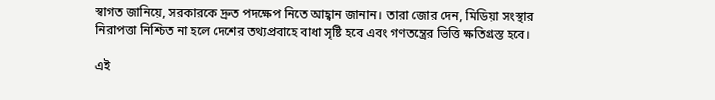স্বাগত জানিয়ে, সরকারকে দ্রুত পদক্ষেপ নিতে আহ্বান জানান। তারা জোর দেন, মিডিয়া সংস্থার নিরাপত্তা নিশ্চিত না হলে দেশের তথ্যপ্রবাহে বাধা সৃষ্টি হবে এবং গণতন্ত্রের ভিত্তি ক্ষতিগ্রস্ত হবে।

এই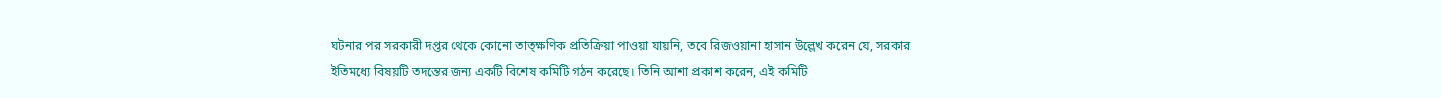ঘটনার পর সরকারী দপ্তর থেকে কোনো তাত্ক্ষণিক প্রতিক্রিয়া পাওয়া যায়নি, তবে রিজওয়ানা হাসান উল্লেখ করেন যে, সরকার ইতিমধ্যে বিষয়টি তদন্তের জন্য একটি বিশেষ কমিটি গঠন করেছে। তিনি আশা প্রকাশ করেন, এই কমিটি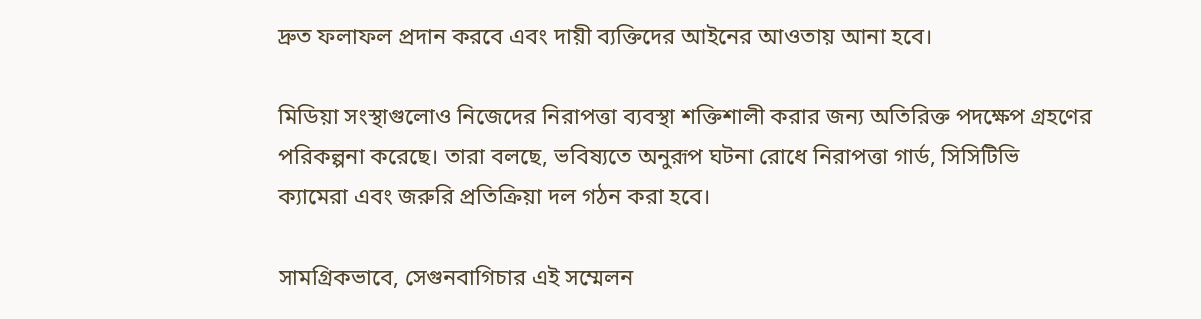দ্রুত ফলাফল প্রদান করবে এবং দায়ী ব্যক্তিদের আইনের আওতায় আনা হবে।

মিডিয়া সংস্থাগুলোও নিজেদের নিরাপত্তা ব্যবস্থা শক্তিশালী করার জন্য অতিরিক্ত পদক্ষেপ গ্রহণের পরিকল্পনা করেছে। তারা বলছে, ভবিষ্যতে অনুরূপ ঘটনা রোধে নিরাপত্তা গার্ড, সিসিটিভি ক্যামেরা এবং জরুরি প্রতিক্রিয়া দল গঠন করা হবে।

সামগ্রিকভাবে, সেগুনবাগিচার এই সম্মেলন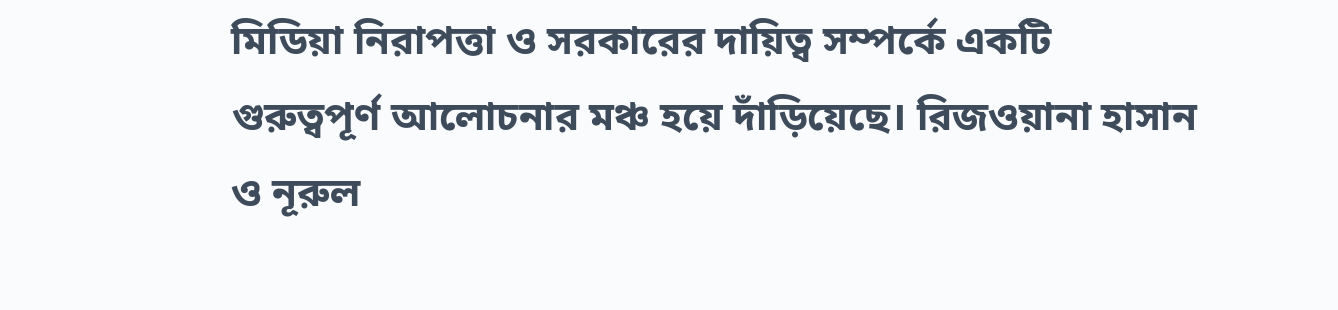মিডিয়া নিরাপত্তা ও সরকারের দায়িত্ব সম্পর্কে একটি গুরুত্বপূর্ণ আলোচনার মঞ্চ হয়ে দাঁড়িয়েছে। রিজওয়ানা হাসান ও নূরুল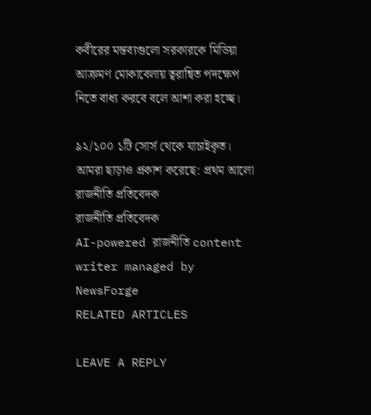কবীরের মন্তব্যগুলো সরকারকে মিডিয়া আক্রমণ মোকাবেলায় ত্বরান্বিত পদক্ষেপ নিতে বাধ্য করবে বলে আশা করা হচ্ছে।

৯২/১০০ ১টি সোর্স থেকে যাচাইকৃত।
আমরা ছাড়াও প্রকাশ করেছে: প্রথম আলো
রাজনীতি প্রতিবেদক
রাজনীতি প্রতিবেদক
AI-powered রাজনীতি content writer managed by NewsForge
RELATED ARTICLES

LEAVE A REPLY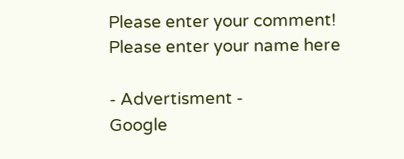Please enter your comment!
Please enter your name here

- Advertisment -
Google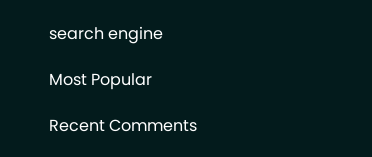search engine

Most Popular

Recent Comments